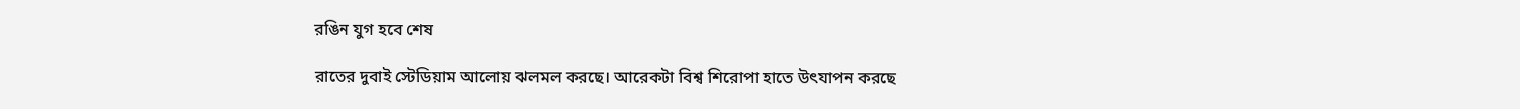রঙিন যুগ হবে শেষ

রাতের দুবাই স্টেডিয়াম আলোয় ঝলমল করছে। আরেকটা বিশ্ব শিরোপা হাতে উৎযাপন করছে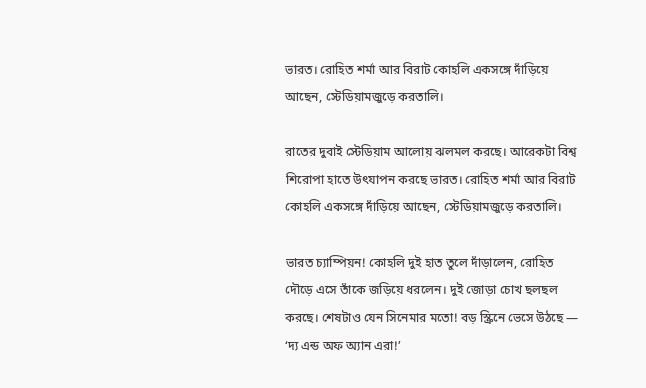ভারত। রোহিত শর্মা আর বিরাট কোহলি একসঙ্গে দাঁড়িয়ে আছেন, স্টেডিয়ামজুড়ে করতালি।

রাতের দুবাই স্টেডিয়াম আলোয় ঝলমল করছে। আরেকটা বিশ্ব শিরোপা হাতে উৎযাপন করছে ভারত। রোহিত শর্মা আর বিরাট কোহলি একসঙ্গে দাঁড়িয়ে আছেন, স্টেডিয়ামজুড়ে করতালি।

ভারত চ্যাম্পিয়ন! কোহলি দুই হাত তুলে দাঁড়ালেন, রোহিত দৌড়ে এসে তাঁকে জড়িয়ে ধরলেন। দুই জোড়া চোখ ছলছল করছে। শেষটাও যেন সিনেমার মতো! বড় স্ক্রিনে ভেসে উঠছে — ‘দ্য এন্ড অফ অ্যান এরা!’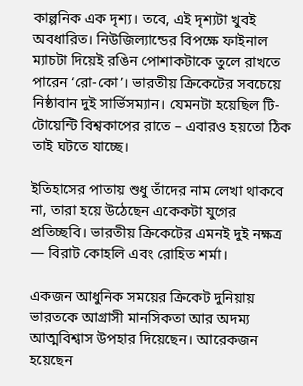কাল্পনিক এক দৃশ্য। তবে, এই দৃশ্যটা খুবই অবধারিত। নিউজিল্যান্ডের বিপক্ষে ফাইনাল ম্যাচটা দিয়েই রঙিন পোশাকটাকে তুলে রাখতে পারেন ‘রো-কো’। ভারতীয় ক্রিকেটের সবচেয়ে নিষ্ঠাবান দুই সার্ভিসম্যান। যেমনটা হয়েছিল টি-টোয়েন্টি বিশ্বকাপের রাতে – এবারও হয়তো ঠিক তাই ঘটতে যাচ্ছে।

ইতিহাসের পাতায় শুধু তাঁদের নাম লেখা থাকবে না, তারা হয়ে উঠেছেন একেকটা যুগের প্রতিচ্ছবি। ভারতীয় ক্রিকেটের এমনই দুই নক্ষত্র — বিরাট কোহলি এবং রোহিত শর্মা।

একজন আধুনিক সময়ের ক্রিকেট দুনিয়ায় ভারতকে আগ্রাসী মানসিকতা আর অদম্য আত্মবিশ্বাস উপহার দিয়েছেন। আরেকজন হয়েছেন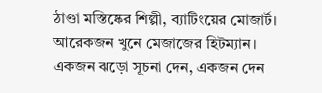ঠাণ্ডা মস্তিষ্কের শিল্পী, ব্যাটিংয়ের মোজার্ট। আরেকজন খুনে মেজাজের হিটম্যান। একজন ঝড়ো সূচনা দেন, একজন দেন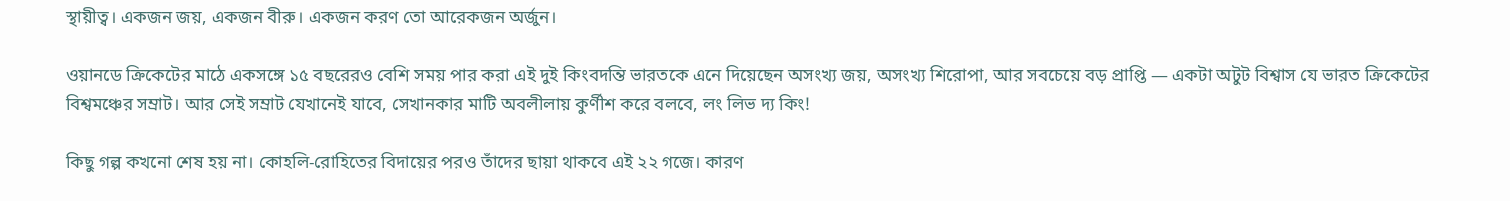স্থায়ীত্ব। একজন জয়, একজন বীরু। একজন করণ তো আরেকজন অর্জুন।

ওয়ানডে ক্রিকেটের মাঠে একসঙ্গে ১৫ বছরেরও বেশি সময় পার করা এই দুই কিংবদন্তি ভারতকে এনে দিয়েছেন অসংখ্য জয়, অসংখ্য শিরোপা, আর সবচেয়ে বড় প্রাপ্তি — একটা অটুট বিশ্বাস যে ভারত ক্রিকেটের বিশ্বমঞ্চের সম্রাট। আর সেই সম্রাট যেখানেই যাবে, সেখানকার মাটি অবলীলায় কুর্ণীশ করে বলবে, লং লিভ দ্য কিং!

কিছু গল্প কখনো শেষ হয় না। কোহলি-রোহিতের বিদায়ের পরও তাঁদের ছায়া থাকবে এই ২২ গজে। কারণ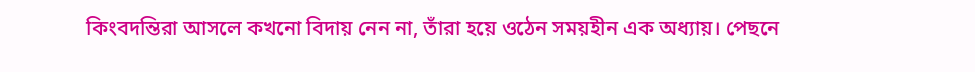কিংবদন্তিরা আসলে কখনো বিদায় নেন না, তাঁরা হয়ে ওঠেন সময়হীন এক অধ্যায়। পেছনে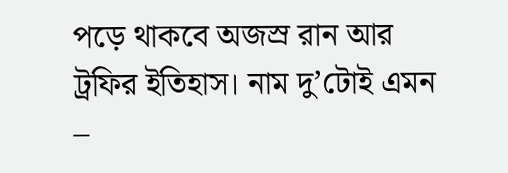পড়ে থাকবে অজস্র রান আর ট্রফির ইতিহাস। নাম দু’টোই এমন –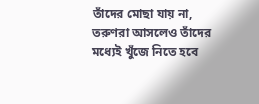তাঁদের মোছা যায় না, তরুণরা আসলেও তাঁদের মধ্যেই খুঁজে নিতে হবে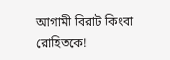আগামী বিরাট কিংবা রোহিতকে!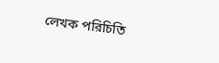লেখক পরিচিতি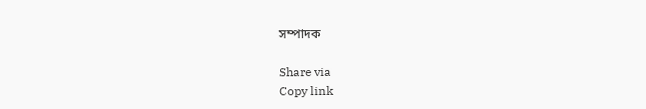সম্পাদক

Share via
Copy link